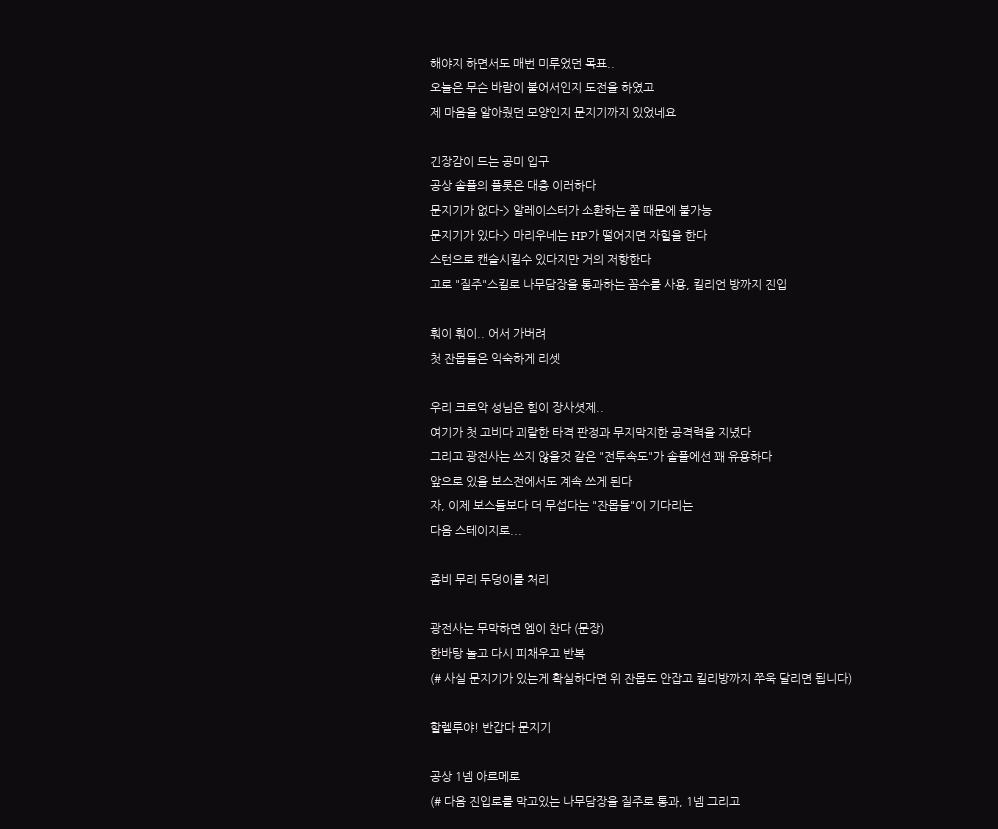해야지 하면서도 매번 미루었던 목표..
오늘은 무슨 바람이 불어서인지 도전을 하였고
제 마음을 알아줬던 모양인지 문지기까지 있었네요

긴장감이 드는 공미 입구
공상 솔플의 플롯은 대충 이러하다
문지기가 없다-> 알레이스터가 소환하는 쫄 때문에 불가능
문지기가 있다-> 마리우네는 HP가 떨어지면 자힐을 한다
스턴으로 캔슬시킬수 있다지만 거의 저항한다
고로 "질주"스킬로 나무담장을 통과하는 꼼수를 사용, 킬리언 방까지 진입

훠이 훠이.. 어서 가버려
첫 잔몹들은 익숙하게 리셋

우리 크로악 성님은 힘이 장사셧제..
여기가 첫 고비다 괴랄한 타격 판정과 무지막지한 공격력을 지녔다
그리고 광전사는 쓰지 않을것 같은 "전투속도"가 솔플에선 꽤 유용하다
앞으로 있을 보스전에서도 계속 쓰게 된다
자, 이제 보스들보다 더 무섭다는 "잔몹들"이 기다리는
다음 스테이지로...

좀비 무리 두덩이를 처리

광전사는 무막하면 엠이 찬다 (문장)
한바탕 놀고 다시 피채우고 반복
(# 사실 문지기가 있는게 확실하다면 위 잔몹도 안잡고 킬리방까지 쭈욱 달리면 됩니다)

할렐루야! 반갑다 문지기

공상 1넴 아르메로
(# 다음 진입로를 막고있는 나무담장을 질주로 통과, 1넴 그리고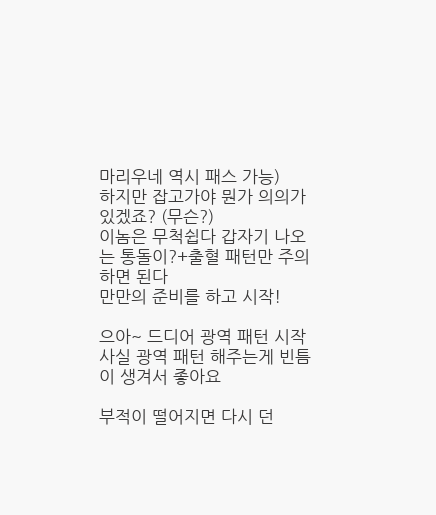마리우네 역시 패스 가능)
하지만 잡고가야 뭔가 의의가 있겠죠? (무슨?)
이놈은 무척쉽다 갑자기 나오는 통돌이?+출혈 패턴만 주의하면 된다
만만의 준비를 하고 시작!

으아~ 드디어 광역 패턴 시작
사실 광역 패턴 해주는게 빈틈이 생겨서 좋아요

부적이 떨어지면 다시 던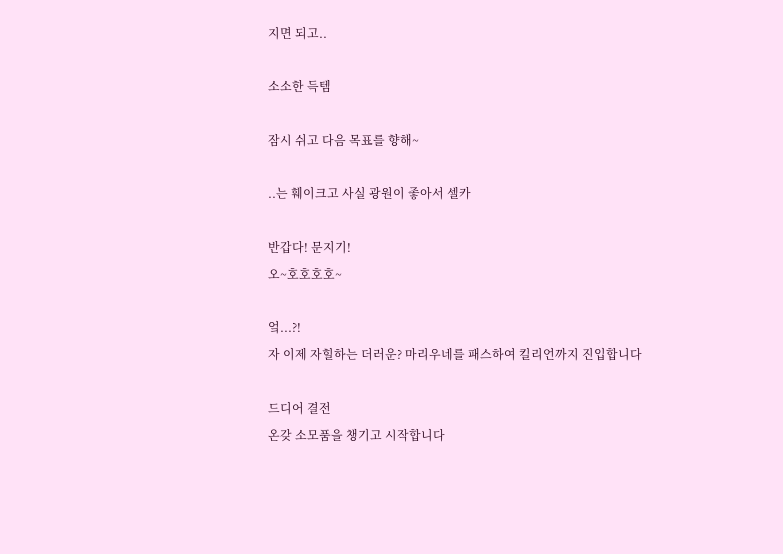지면 되고..

소소한 득템

잠시 쉬고 다음 목표를 향해~

..는 훼이크고 사실 광원이 좋아서 셀카

반갑다! 문지기!
오~호호호호~

엌...?!
자 이제 자힐하는 더러운? 마리우네를 패스하여 킬리언까지 진입합니다

드디어 결전
온갖 소모품을 챙기고 시작합니다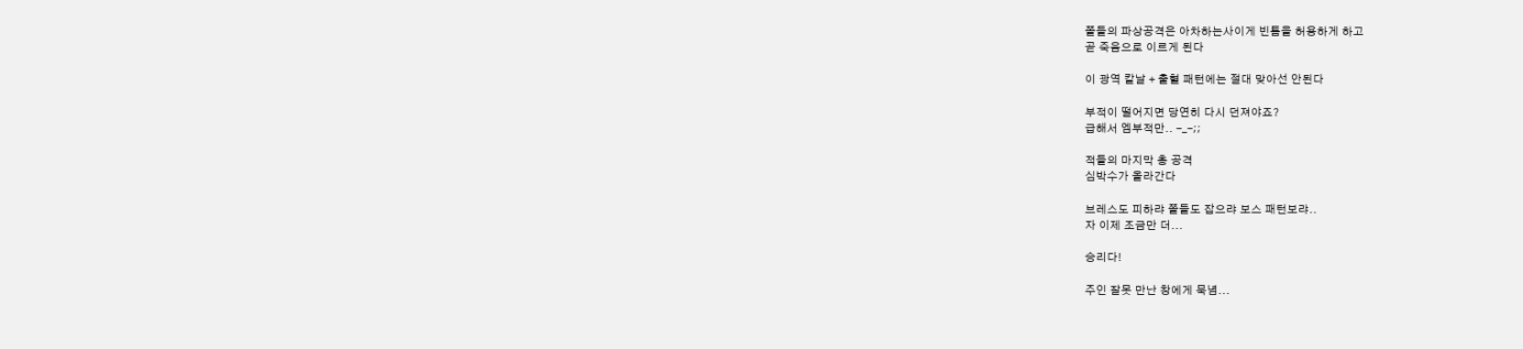쫄들의 파상공격은 아차하는사이게 빈틈을 허용하게 하고
곧 죽음으로 이르게 된다

이 광역 칼날 + 출혈 패턴에는 절대 맞아선 안된다

부적이 떨어지면 당연히 다시 던져야죠?
급해서 엠부적만.. -_-;;

적들의 마지막 총 공격
심박수가 올라간다

브레스도 피하랴 쫄들도 잡으랴 보스 패턴보랴..
자 이제 조금만 더...

승리다!

주인 잘못 만난 창에게 묵념...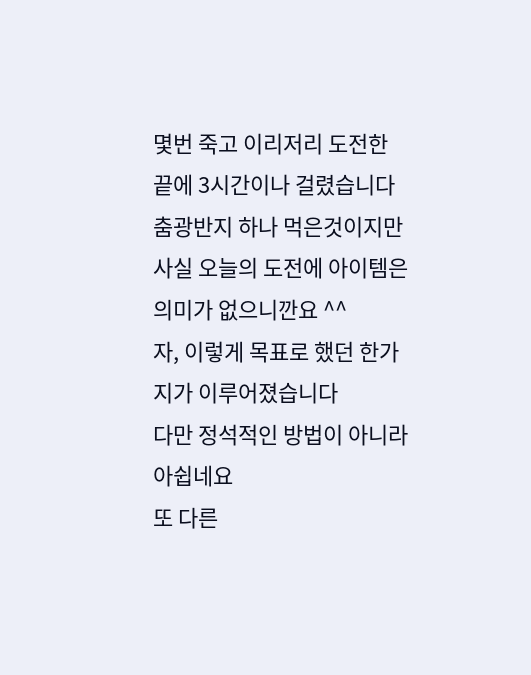몇번 죽고 이리저리 도전한 끝에 3시간이나 걸렸습니다
춤광반지 하나 먹은것이지만
사실 오늘의 도전에 아이템은 의미가 없으니깐요 ^^
자, 이렇게 목표로 했던 한가지가 이루어졌습니다
다만 정석적인 방법이 아니라 아쉽네요
또 다른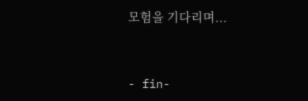모험을 기다리며...


- fin-